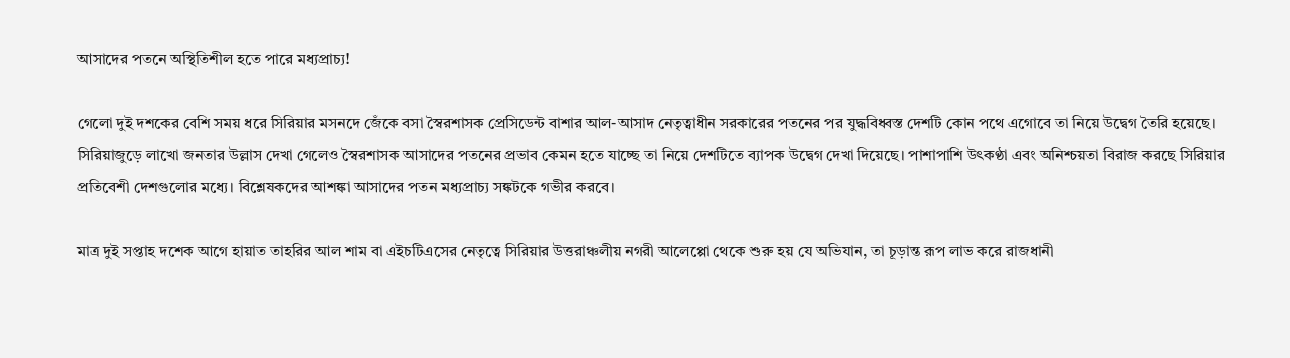আসাদের পতনে অস্থিতিশীল হতে পারে মধ্যপ্রাচ্য!

গেলো দুই দশকের বেশি সময় ধরে সিরিয়ার মসনদে জেঁকে বসা স্বৈরশাসক প্রেসিডেন্ট বাশার আল-আসাদ নেতৃত্বাধীন সরকারের পতনের পর যুদ্ধবিধ্বস্ত দেশটি কোন পথে এগোবে তা নিয়ে উদ্বেগ তৈরি হয়েছে। সিরিয়াজুড়ে লাখো জনতার উল্লাস দেখা গেলেও স্বৈরশাসক আসাদের পতনের প্রভাব কেমন হতে যাচ্ছে তা নিয়ে দেশটিতে ব্যাপক উদ্বেগ দেখা দিয়েছে। পাশাপাশি উৎকণ্ঠা এবং অনিশ্চয়তা বিরাজ করছে সিরিয়ার প্রতিবেশী দেশগুলোর মধ্যে। বিশ্লেষকদের আশঙ্কা আসাদের পতন মধ্যপ্রাচ্য সঙ্কটকে গভীর করবে।

মাত্র দুই সপ্তাহ দশেক আগে হায়াত তাহরির আল শাম বা এইচটিএসের নেতৃত্বে সিরিয়ার উত্তরাঞ্চলীয় নগরী আলেপ্পো থেকে শুরু হয় যে অভিযান, তা চূড়ান্ত রূপ লাভ করে রাজধানী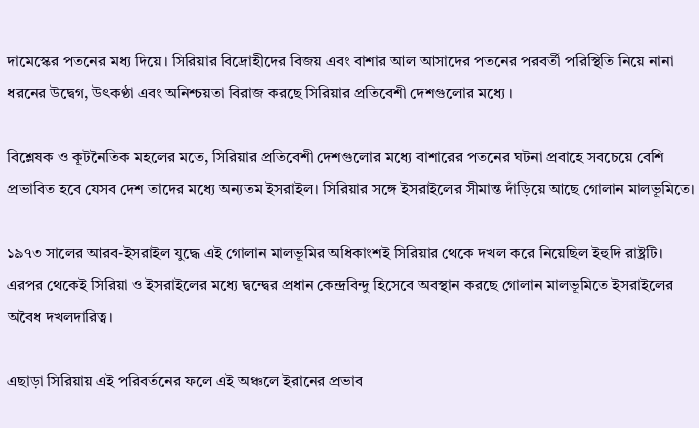দামেস্কের পতনের মধ্য দিয়ে। সিরিয়ার বিদ্রোহীদের বিজয় এবং বাশার আল আসাদের পতনের পরবর্তী পরিস্থিতি নিয়ে নানা ধরনের উদ্বেগ, উৎকণ্ঠা এবং অনিশ্চয়তা বিরাজ করছে সিরিয়ার প্রতিবেশী দেশগুলোর মধ্যে ।

বিশ্লেষক ও কূটনৈতিক মহলের মতে, সিরিয়ার প্রতিবেশী দেশগুলোর মধ্যে বাশারের পতনের ঘটনা প্রবাহে সবচেয়ে বেশি প্রভাবিত হবে যেসব দেশ তাদের মধ্যে অন্যতম ইসরাইল। সিরিয়ার সঙ্গে ইসরাইলের সীমান্ত দাঁড়িয়ে আছে গোলান মালভূমিতে।

১৯৭৩ সালের আরব-ইসরাইল যুদ্ধে এই গোলান মালভূমির অধিকাংশই সিরিয়ার থেকে দখল করে নিয়েছিল ইহুদি রাষ্ট্রটি। এরপর থেকেই সিরিয়া ও ইসরাইলের মধ্যে দ্বন্দ্বের প্রধান কেন্দ্রবিন্দু হিসেবে অবস্থান করছে গোলান মালভূমিতে ইসরাইলের অবৈধ দখলদারিত্ব।

এছাড়া সিরিয়ায় এই পরিবর্তনের ফলে এই অঞ্চলে ইরানের প্রভাব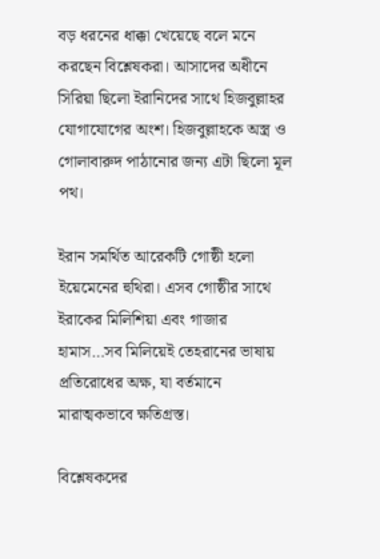বড় ধরনের ধাক্কা খেয়েছে বলে মনে করছেন বিশ্লেষকরা। আসাদের অধীনে সিরিয়া ছিলো ইরানিদের সাথে হিজবুল্লাহর যোগাযোগের অংশ। হিজবুল্লাহকে অস্ত্র ও গোলাবারুদ পাঠানোর জন্য এটা ছিলো মূল পথ।

ইরান সমর্থিত আরেকটি গোষ্ঠী হলো ইয়েমেনের হুথিরা। এসব গোষ্ঠীর সাথে ইরাকের মিলিশিয়া এবং গাজার হামাস…সব মিলিয়েই তেহরানের ভাষায় প্রতিরোধের অক্ষ, যা বর্তমানে মারাত্মকভাবে ক্ষতিগ্রস্ত।

বিশ্লেষকদের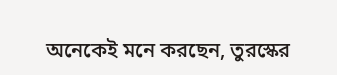অনেকেই মনে করছেন, তুরস্কের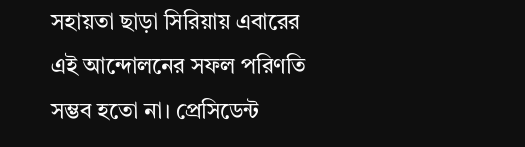সহায়তা ছাড়া সিরিয়ায় এবারের এই আন্দোলনের সফল পরিণতি সম্ভব হতো না। প্রেসিডেন্ট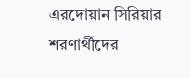এরদোয়ান সিরিয়ার শরণার্থীদের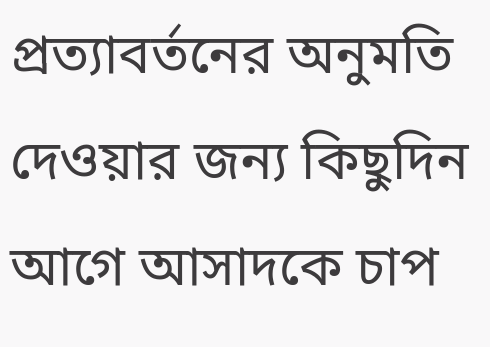প্রত্যাবর্তনের অনুমতি দেওয়ার জন্য কিছুদিন আগে আসাদকে চাপ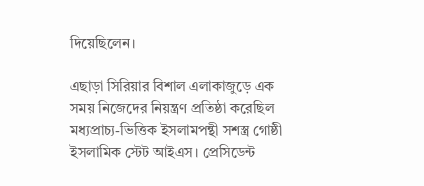দিয়েছিলেন।

এছাড়া সিরিয়ার বিশাল এলাকাজুড়ে এক সময় নিজেদের নিয়ন্ত্রণ প্রতিষ্ঠা করেছিল মধ্যপ্রাচ্য-ভিত্তিক ইসলামপন্থী সশস্ত্র গোষ্ঠী ইসলামিক স্টেট আইএস। প্রেসিডেন্ট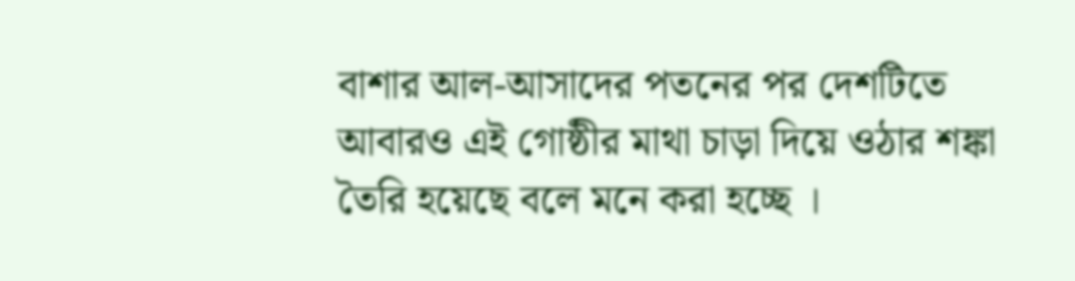বাশার আল-আসাদের পতনের পর দেশটিতে আবারও এই গোষ্ঠীর মাথা চাড়া দিয়ে ওঠার শঙ্কা তৈরি হয়েছে বলে মনে করা হচ্ছে ।